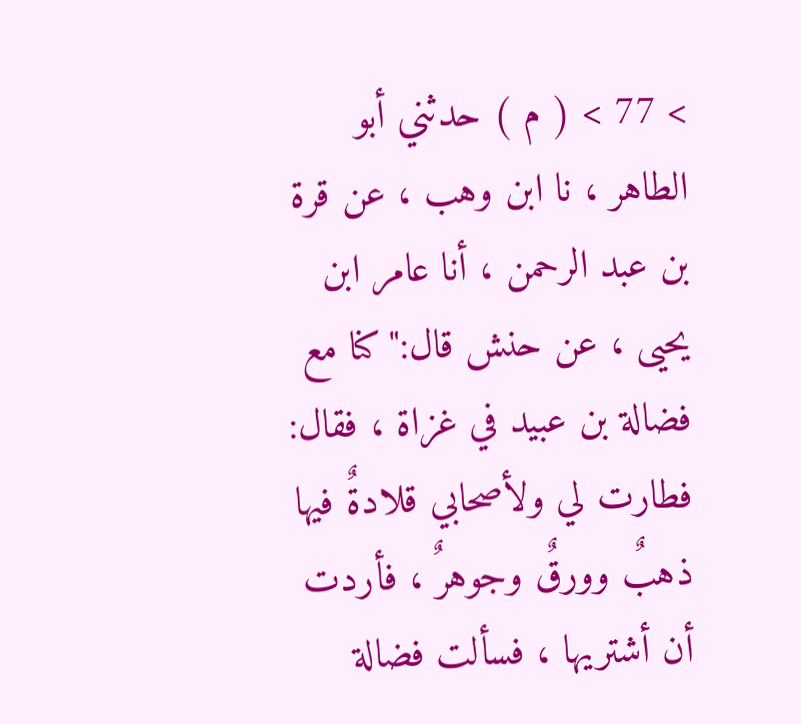> 77 > ( م ) حدثني أبو الطاهر ، نا ابن وهب ، عن قرة بن عبد الرحمن ، أنا عامر ابن يحيى ، عن حنش قال:"كنا مع فضالة بن عبيد في غزاة ، فقال: فطارت لي ولأصحابي قلادةٌ فيها ذهبٌ وورقٌ وجوهرٌ ، فأردت أن أشتريها ، فسألت فضالة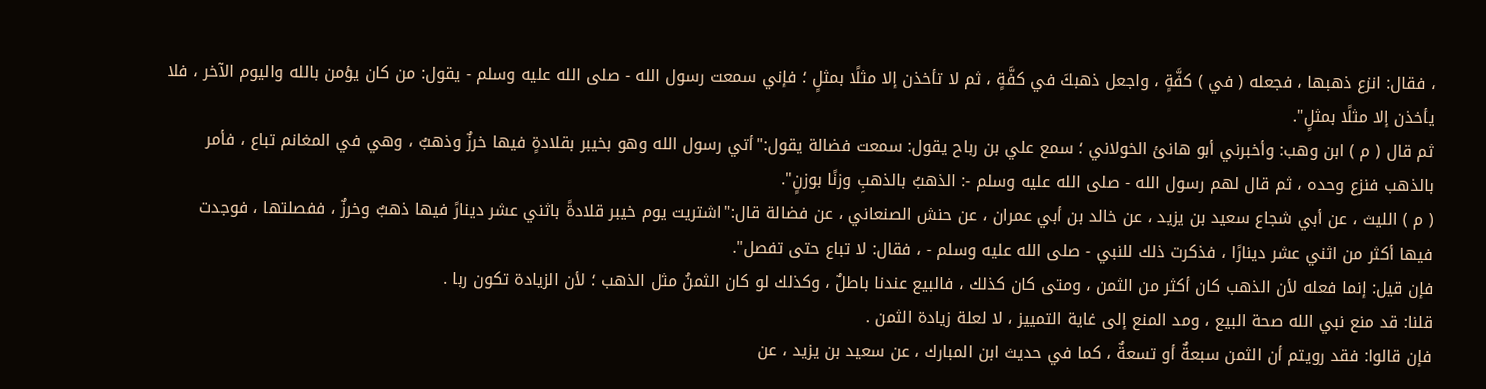، فقال: انزع ذهبها ، فجعله ( في ) كفَّةٍ ، واجعل ذهبكَ في كفَّةٍ ، ثم لا تأخذن إلا مثلًا بمثلٍ ؛ فإني سمعت رسول الله - صلى الله عليه وسلم - يقول: من كان يؤمن بالله واليوم الآخر ، فلا يأخذن إلا مثلًا بمثلٍ".
ثم قال ( م ) ابن وهب: وأخبرني أبو هانئ الخولاني ؛ سمع علي بن رباح يقول: سمعت فضالة يقول:"أتي رسول الله وهو بخيبر بقلادةٍ فيها خرزٌ وذهبٌ ، وهي في المغانم تباع ، فأمر بالذهب فنزع وحده ، ثم قال لهم رسول الله - صلى الله عليه وسلم -: الذهبُ بالذهبِ وزنًا بوزنٍ".
( م ) الليث ، عن أبي شجاع سعيد بن يزيد ، عن خالد بن أبي عمران ، عن حنش الصنعاني ، عن فضالة قال:"اشتريت يوم خيبر قلادةً باثني عشر دينارً فيها ذهبٌ وخرزٌ ، ففصلتها ، فوجدت فيها أكثر من اثني عشر دينارًا ، فذكرت ذلك للنبي - صلى الله عليه وسلم - ، فقال: لا تباع حتى تفصل".
فإن قيل: إنما فعله لأن الذهب كان أكثر من الثمن ، ومتى كان كذلك ، فالبيع عندنا باطلٌ ، وكذلك لو كان الثمنُ مثل الذهب ؛ لأن الزيادة تكون ربا .
قلنا: قد منع نبي الله صحة البيع ، ومد المنع إلى غاية التمييز ، لا لعلة زيادة الثمن .
فإن قالوا: فقد رويتم أن الثمن سبعةٌ أو تسعةٌ ، كما في حديث ابن المبارك ، عن سعيد بن يزيد ، عن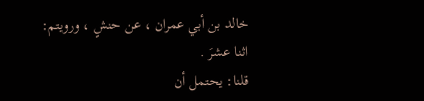خالد بن أبي عمران ، عن حنشٍ ، ورويتم: اثنا عشرَ .
قلنا: يحتمل أن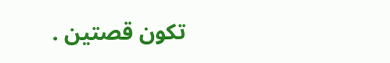تكون قصتين .